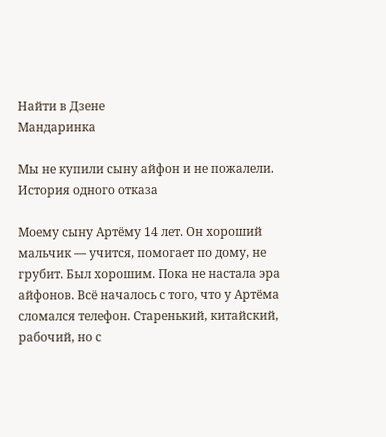Найти в Дзене
Мандаринка

Мы не купили сыну айфон и не пожалели. История одного отказа

Моему сыну Артёму 14 лет. Он хороший мальчик — учится, помогает по дому, не грубит. Был хорошим. Пока не настала эра айфонов. Всё началось с того, что у Артёма сломался телефон. Старенький, китайский, рабочий, но с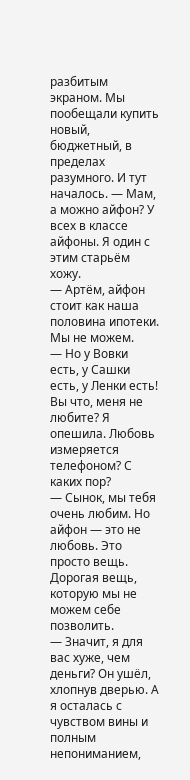разбитым экраном. Мы пообещали купить новый, бюджетный, в пределах разумного. И тут началось. — Мам, а можно айфон? У всех в классе айфоны. Я один с этим старьём хожу.
— Артём, айфон стоит как наша половина ипотеки. Мы не можем.
— Но у Вовки есть, у Сашки есть, у Ленки есть! Вы что, меня не любите? Я опешила. Любовь измеряется телефоном? С каких пор?
— Сынок, мы тебя очень любим. Но айфон — это не любовь. Это просто вещь. Дорогая вещь, которую мы не можем себе позволить.
— Значит, я для вас хуже, чем деньги? Он ушёл, хлопнув дверью. А я осталась с чувством вины и полным непониманием,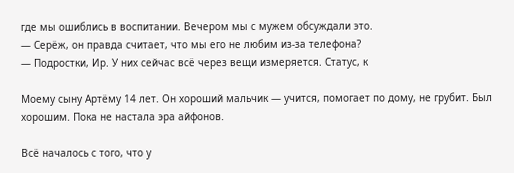где мы ошиблись в воспитании. Вечером мы с мужем обсуждали это.
— Серёж, он правда считает, что мы его не любим из-за телефона?
— Подростки, Ир. У них сейчас всё через вещи измеряется. Статус, к

Моему сыну Артёму 14 лет. Он хороший мальчик — учится, помогает по дому, не грубит. Был хорошим. Пока не настала эра айфонов.

Всё началось с того, что у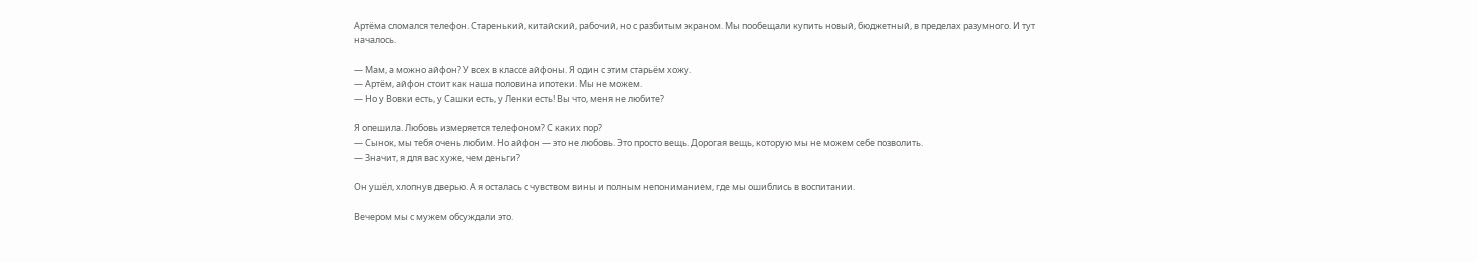Артёма сломался телефон. Старенький, китайский, рабочий, но с разбитым экраном. Мы пообещали купить новый, бюджетный, в пределах разумного. И тут началось.

— Мам, а можно айфон? У всех в классе айфоны. Я один с этим старьём хожу.
— Артём, айфон стоит как наша половина ипотеки. Мы не можем.
— Но у Вовки есть, у Сашки есть, у Ленки есть! Вы что, меня не любите?

Я опешила. Любовь измеряется телефоном? С каких пор?
— Сынок, мы тебя очень любим. Но айфон — это не любовь. Это просто вещь. Дорогая вещь, которую мы не можем себе позволить.
— Значит, я для вас хуже, чем деньги?

Он ушёл, хлопнув дверью. А я осталась с чувством вины и полным непониманием, где мы ошиблись в воспитании.

Вечером мы с мужем обсуждали это.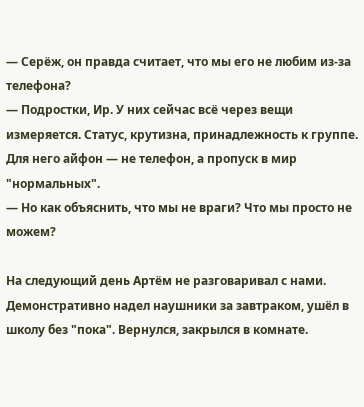— Серёж, он правда считает, что мы его не любим из-за телефона?
— Подростки, Ир. У них сейчас всё через вещи измеряется. Статус, крутизна, принадлежность к группе. Для него айфон — не телефон, а пропуск в мир "нормальных".
— Но как объяснить, что мы не враги? Что мы просто не можем?

На следующий день Артём не разговаривал с нами. Демонстративно надел наушники за завтраком, ушёл в школу без "пока". Вернулся, закрылся в комнате.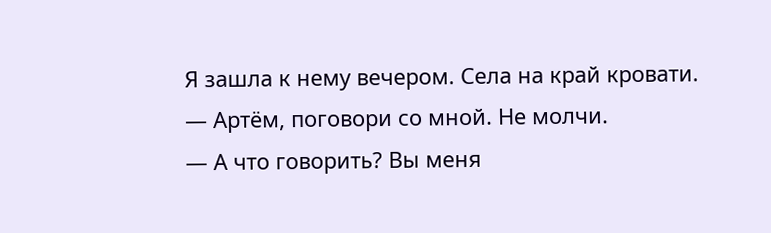Я зашла к нему вечером. Села на край кровати.
— Артём, поговори со мной. Не молчи.
— А что говорить? Вы меня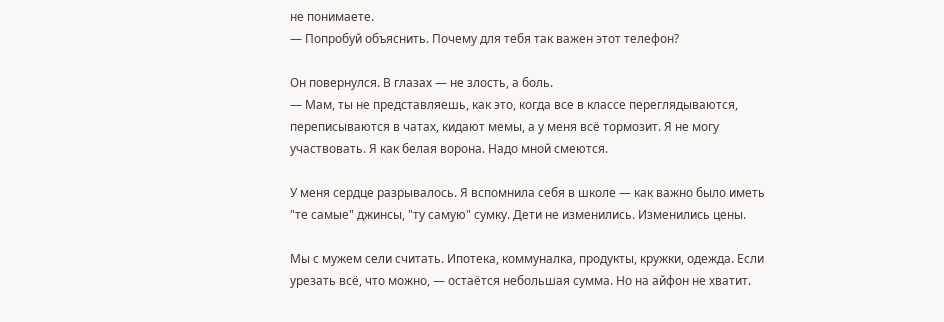не понимаете.
— Попробуй объяснить. Почему для тебя так важен этот телефон?

Он повернулся. В глазах — не злость, а боль.
— Мам, ты не представляешь, как это, когда все в классе переглядываются, переписываются в чатах, кидают мемы, а у меня всё тормозит. Я не могу участвовать. Я как белая ворона. Надо мной смеются.

У меня сердце разрывалось. Я вспомнила себя в школе — как важно было иметь "те самые" джинсы, "ту самую" сумку. Дети не изменились. Изменились цены.

Мы с мужем сели считать. Ипотека, коммуналка, продукты, кружки, одежда. Если урезать всё, что можно, — остаётся небольшая сумма. Но на айфон не хватит.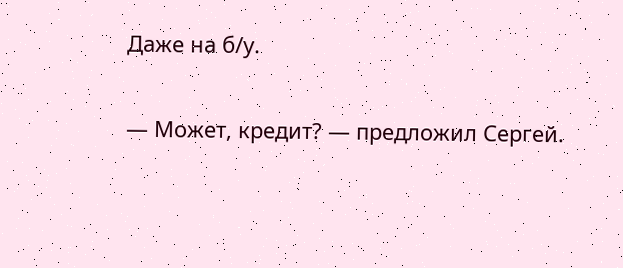Даже на б/у.

— Может, кредит? — предложил Сергей.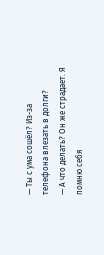— Ты с ума сошёл? Из-за телефона влезать в долги?
— А что делать? Он же страдает. Я помню себя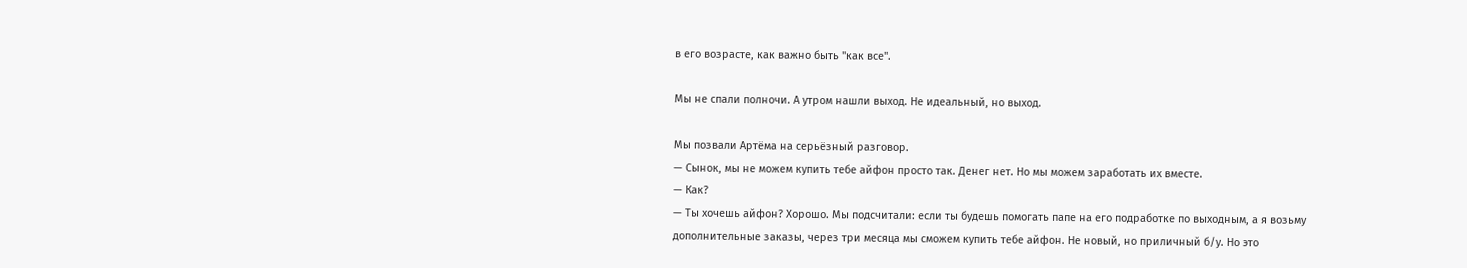в его возрасте, как важно быть "как все".

Мы не спали полночи. А утром нашли выход. Не идеальный, но выход.

Мы позвали Артёма на серьёзный разговор.
— Сынок, мы не можем купить тебе айфон просто так. Денег нет. Но мы можем заработать их вместе.
— Как?
— Ты хочешь айфон? Хорошо. Мы подсчитали: если ты будешь помогать папе на его подработке по выходным, а я возьму дополнительные заказы, через три месяца мы сможем купить тебе айфон. Не новый, но приличный б/у. Но это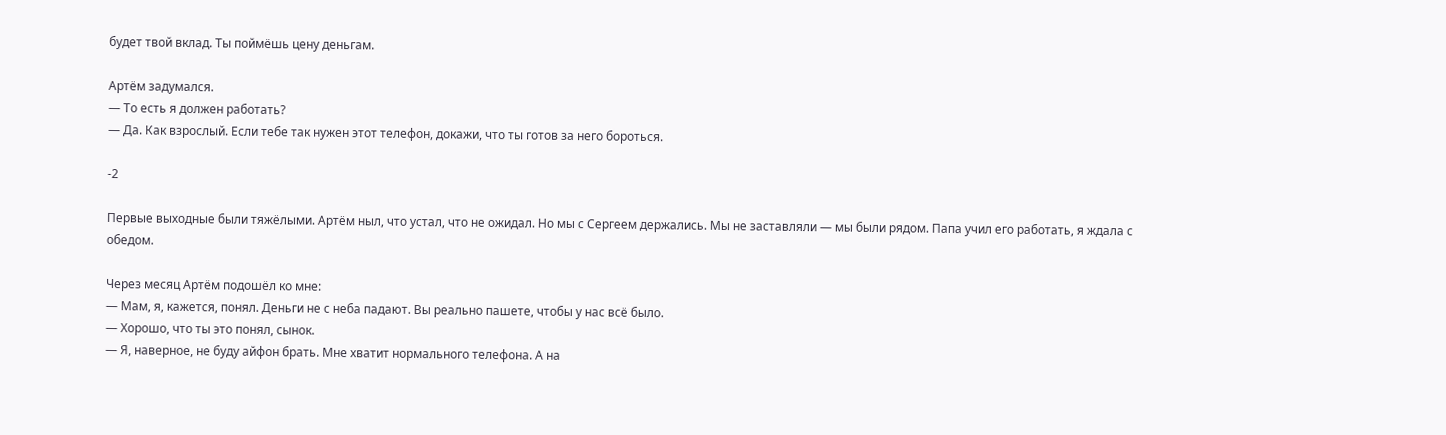будет твой вклад. Ты поймёшь цену деньгам.

Артём задумался.
— То есть я должен работать?
— Да. Как взрослый. Если тебе так нужен этот телефон, докажи, что ты готов за него бороться.

-2

Первые выходные были тяжёлыми. Артём ныл, что устал, что не ожидал. Но мы с Сергеем держались. Мы не заставляли — мы были рядом. Папа учил его работать, я ждала с обедом.

Через месяц Артём подошёл ко мне:
— Мам, я, кажется, понял. Деньги не с неба падают. Вы реально пашете, чтобы у нас всё было.
— Хорошо, что ты это понял, сынок.
— Я, наверное, не буду айфон брать. Мне хватит нормального телефона. А на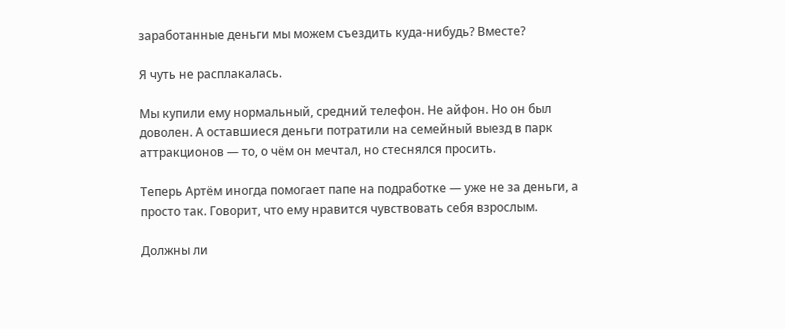заработанные деньги мы можем съездить куда-нибудь? Вместе?

Я чуть не расплакалась.

Мы купили ему нормальный, средний телефон. Не айфон. Но он был доволен. А оставшиеся деньги потратили на семейный выезд в парк аттракционов — то, о чём он мечтал, но стеснялся просить.

Теперь Артём иногда помогает папе на подработке — уже не за деньги, а просто так. Говорит, что ему нравится чувствовать себя взрослым.

Должны ли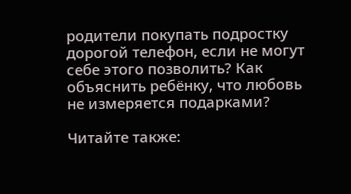родители покупать подростку дорогой телефон, если не могут себе этого позволить? Как объяснить ребёнку, что любовь не измеряется подарками?

Читайте также: